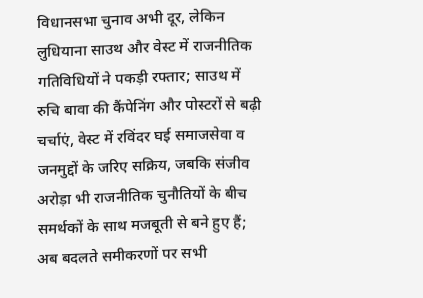विधानसभा चुनाव अभी दूर, लेकिन लुधियाना साउथ और वेस्ट में राजनीतिक गतिविधियों ने पकड़ी रफ्तार; साउथ में रुचि बावा की कैंपेनिंग और पोस्टरों से बढ़ी चर्चाएं, वेस्ट में रविंदर घई समाजसेवा व जनमुद्दों के जरिए सक्रिय, जबकि संजीव अरोड़ा भी राजनीतिक चुनौतियों के बीच समर्थकों के साथ मजबूती से बने हुए हैं; अब बदलते समीकरणों पर सभी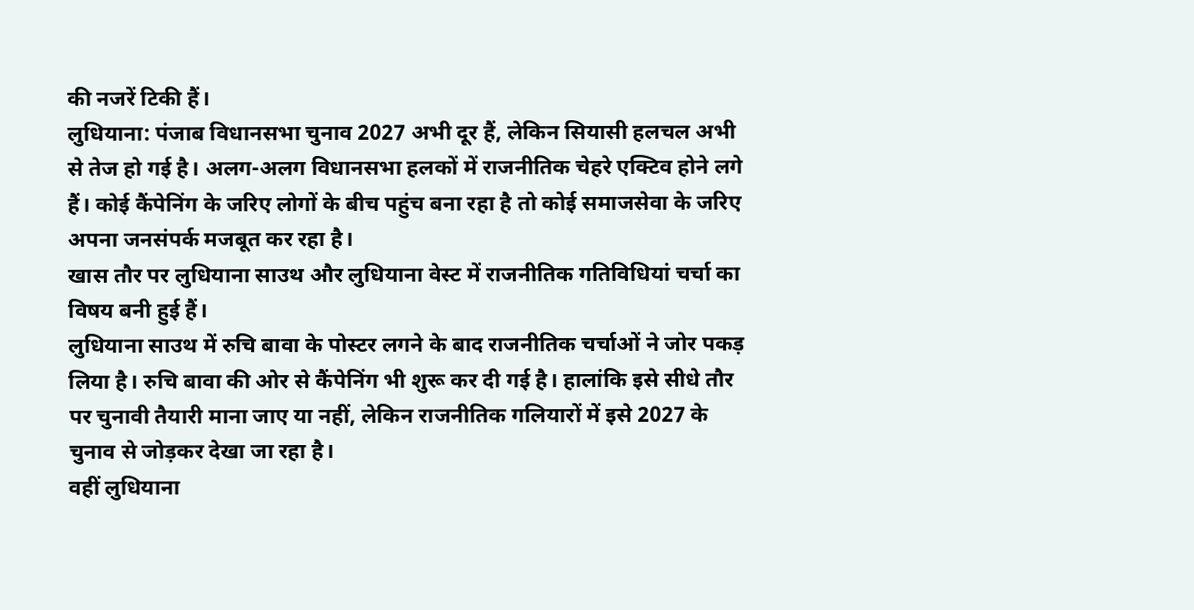की नजरें टिकी हैं।
लुधियाना: पंजाब विधानसभा चुनाव 2027 अभी दूर हैं, लेकिन सियासी हलचल अभी से तेज हो गई है। अलग-अलग विधानसभा हलकों में राजनीतिक चेहरे एक्टिव होने लगे हैं। कोई कैंपेनिंग के जरिए लोगों के बीच पहुंच बना रहा है तो कोई समाजसेवा के जरिए अपना जनसंपर्क मजबूत कर रहा है।
खास तौर पर लुधियाना साउथ और लुधियाना वेस्ट में राजनीतिक गतिविधियां चर्चा का विषय बनी हुई हैं।
लुधियाना साउथ में रुचि बावा के पोस्टर लगने के बाद राजनीतिक चर्चाओं ने जोर पकड़ लिया है। रुचि बावा की ओर से कैंपेनिंग भी शुरू कर दी गई है। हालांकि इसे सीधे तौर पर चुनावी तैयारी माना जाए या नहीं, लेकिन राजनीतिक गलियारों में इसे 2027 के चुनाव से जोड़कर देखा जा रहा है।
वहीं लुधियाना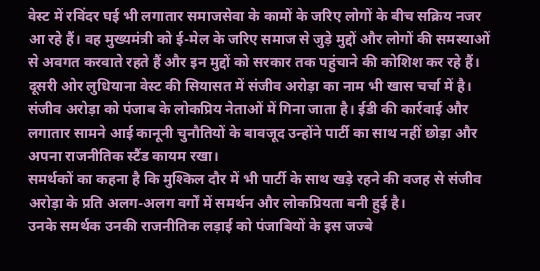वेस्ट में रविंदर घई भी लगातार समाजसेवा के कामों के जरिए लोगों के बीच सक्रिय नजर आ रहे हैं। वह मुख्यमंत्री को ई-मेल के जरिए समाज से जुड़े मुद्दों और लोगों की समस्याओं से अवगत करवाते रहते हैं और इन मुद्दों को सरकार तक पहुंचाने की कोशिश कर रहे हैं।
दूसरी ओर लुधियाना वेस्ट की सियासत में संजीव अरोड़ा का नाम भी खास चर्चा में है। संजीव अरोड़ा को पंजाब के लोकप्रिय नेताओं में गिना जाता है। ईडी की कार्रवाई और लगातार सामने आई कानूनी चुनौतियों के बावजूद उन्होंने पार्टी का साथ नहीं छोड़ा और अपना राजनीतिक स्टैंड कायम रखा।
समर्थकों का कहना है कि मुश्किल दौर में भी पार्टी के साथ खड़े रहने की वजह से संजीव अरोड़ा के प्रति अलग-अलग वर्गों में समर्थन और लोकप्रियता बनी हुई है।
उनके समर्थक उनकी राजनीतिक लड़ाई को पंजाबियों के इस जज्बे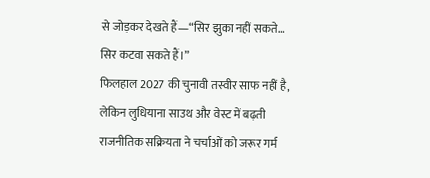से जोड़कर देखते हैं—“सिर झुका नहीं सकते… सिर कटवा सकते हैं।”
फिलहाल 2027 की चुनावी तस्वीर साफ नहीं है, लेकिन लुधियाना साउथ और वेस्ट में बढ़ती राजनीतिक सक्रियता ने चर्चाओं को जरूर गर्म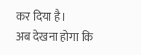कर दिया है।
अब देखना होगा कि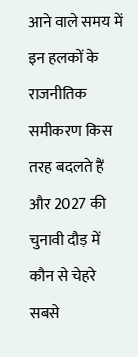आने वाले समय में इन हलकों के राजनीतिक समीकरण किस तरह बदलते हैं और 2027 की चुनावी दौड़ में कौन से चेहरे सबसे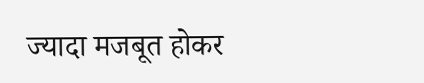ज्यादा मजबूत होकर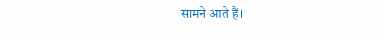सामने आते हैं।